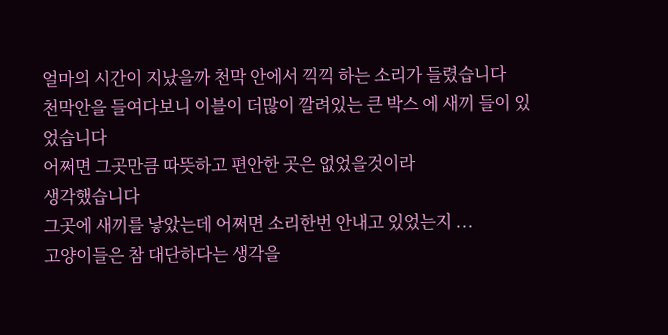얼마의 시간이 지났을까 천막 안에서 끽끽 하는 소리가 들렸습니다
천막안을 들여다보니 이블이 더많이 깔려있는 큰 박스 에 새끼 들이 있었습니다
어쩌면 그곳만큼 따뜻하고 편안한 곳은 없었을것이라
생각했습니다
그곳에 새끼를 낳았는데 어쩌면 소리한번 안내고 있었는지 ...
고양이들은 참 대단하다는 생각을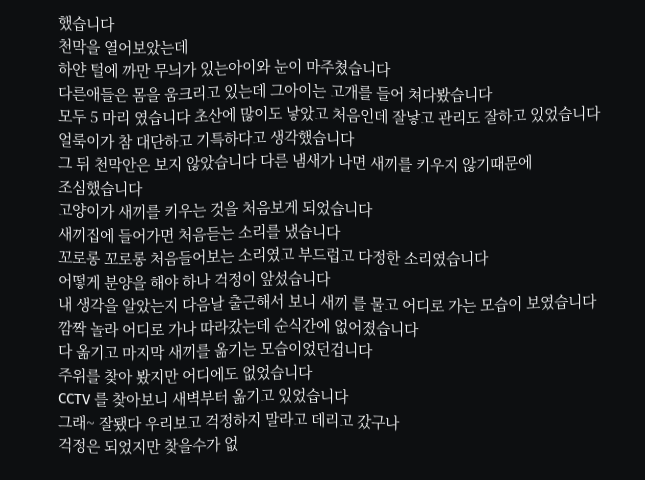했습니다
천막을 열어보았는데
하얀 털에 까만 무늬가 있는아이와 눈이 마주쳤습니다
다른애들은 몸을 움크리고 있는데 그아이는 고개를 들어 쳐다봤습니다
모두 5 마리 였습니다 초산에 많이도 낳았고 처음인데 잘낳고 관리도 잘하고 있었습니다
얼룩이가 참 대단하고 기특하다고 생각했습니다
그 뒤 천막안은 보지 않았습니다 다른 냄새가 나면 새끼를 키우지 않기때문에
조심했습니다
고양이가 새끼를 키우는 것을 처음보게 되었습니다
새끼집에 들어가면 처음듣는 소리를 냈습니다
꼬로롱 꼬로롱 처음들어보는 소리였고 부드럽고 다정한 소리였습니다
어떻게 분양을 해야 하나 걱정이 앞섰습니다
내 생각을 알았는지 다음날 출근해서 보니 새끼 를 물고 어디로 가는 모습이 보였습니다
깜짝 놀라 어디로 가나 따라갔는데 순식간에 없어졌습니다
다 옮기고 마지막 새끼를 옮기는 모습이었던겁니다
주위를 찾아 봤지만 어디에도 없었습니다
CCTV 를 찾아보니 새벽부터 옮기고 있었습니다
그래~ 잘됐다 우리보고 걱정하지 말라고 데리고 갔구나
걱정은 되었지만 찾을수가 없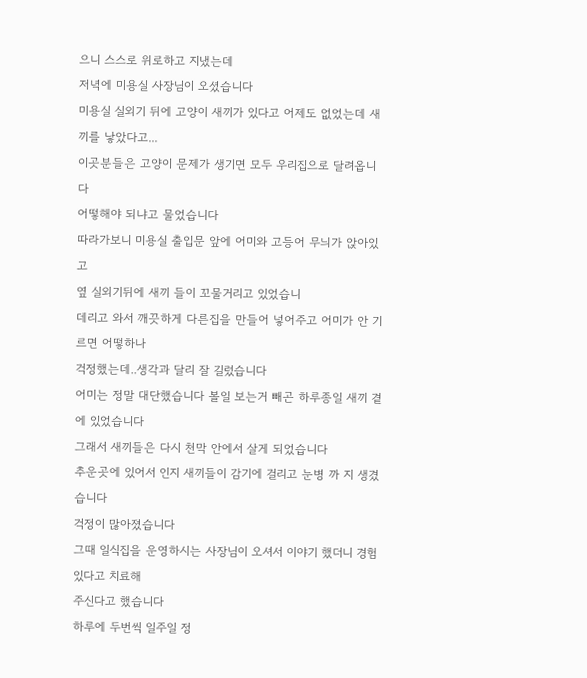으니 스스로 위로하고 지냈는데
저녁에 미용실 사장님이 오셨습니다
미용실 실외기 뒤에 고양이 새끼가 있다고 어제도 없었는데 새끼를 낳았다고...
이곳분들은 고양이 문제가 생기면 모두 우리집으로 달려옵니다
어떻해야 되냐고 물었습니다
따라가보니 미용실 출입문 앞에 어미와 고등어 무늬가 앉아있고
옆 실외기뒤에 새끼 들이 꼬물거리고 있었습니
데리고 와서 깨끗하게 다른집을 만들어 넣어주고 어미가 안 기르면 어떻하나
걱정했는데..생각과 달리 잘 길렀습니다
어미는 정말 대단했습니다 볼일 보는거 빼곤 하루종일 새끼 곁에 있었습니다
그래서 새끼들은 다시 천막 안에서 살게 되었습니다
추운곳에 있어서 인지 새끼들이 감기에 걸리고 눈병 까 지 생겼습니다
걱정이 많아졌습니다
그때 일식집을 운영하시는 사장님이 오셔서 이야기 했더니 경험 있다고 치료해
주신다고 했습니다
하루에 두번씩 일주일 정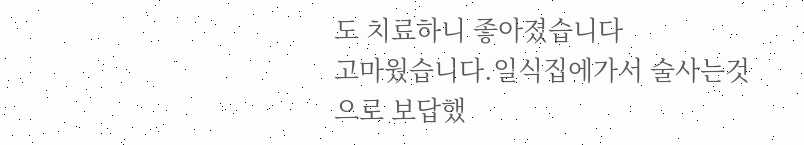도 치료하니 좋아졌습니다
고마웠습니다.일식집에가서 술사는것으로 보답했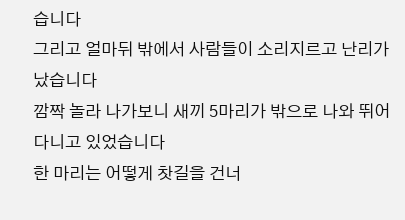습니다
그리고 얼마뒤 밖에서 사람들이 소리지르고 난리가 났습니다
깜짝 놀라 나가보니 새끼 5마리가 밖으로 나와 뛰어 다니고 있었습니다
한 마리는 어떻게 찻길을 건너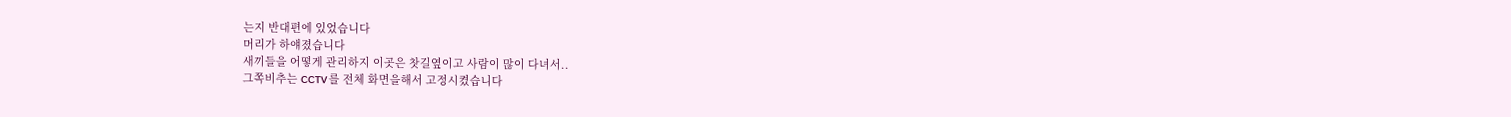는지 반대편에 있었습니다
머리가 하얘졌습니다
새끼들을 어떻게 관리하지 이곳은 찻길옆이고 사람이 많이 다녀서..
그쪽비추는 CCTV 를 전체 화면을해서 고정시켰습니다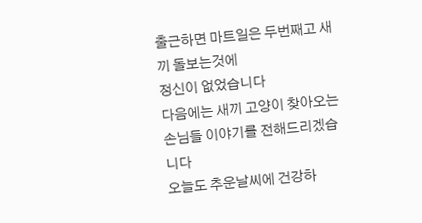출근하면 마트일은 두번째고 새끼 돌보는것에
정신이 없었습니다
다음에는 새끼 고양이 찾아오는 손님들 이야기를 전해드리겠습니다
오늘도 추운날씨에 건강하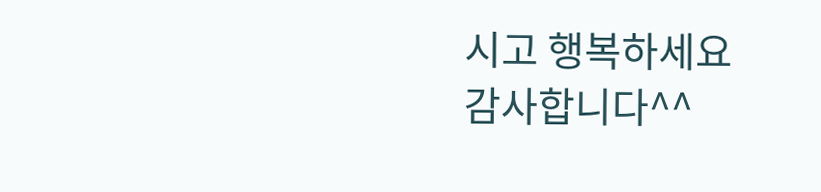시고 행복하세요
감사합니다^^